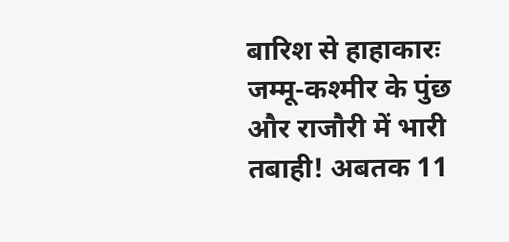बारिश से हाहाकारः जम्मू-कश्मीर के पुंछ और राजौरी में भारी तबाही! अबतक 11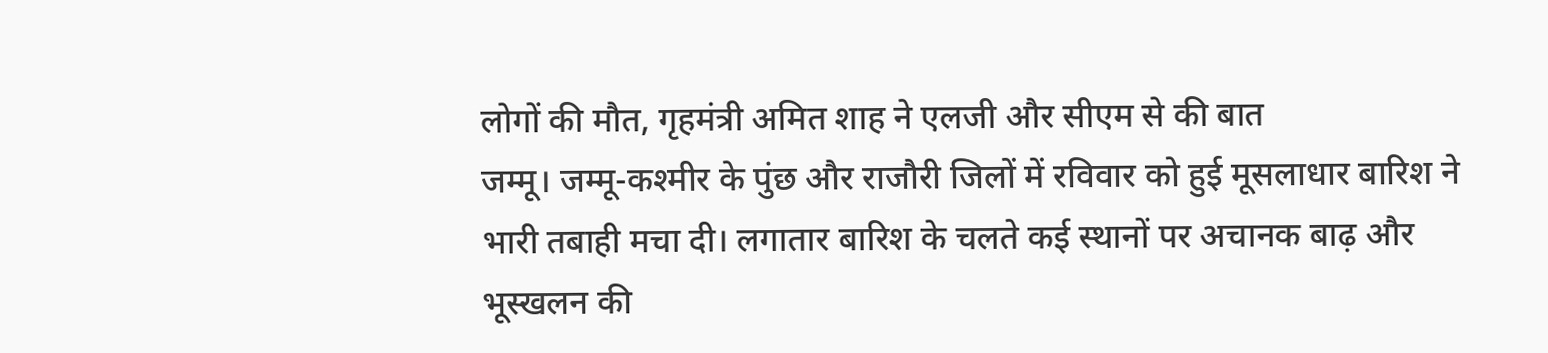लोगों की मौत, गृहमंत्री अमित शाह ने एलजी और सीएम से की बात
जम्मू। जम्मू-कश्मीर के पुंछ और राजौरी जिलों में रविवार को हुई मूसलाधार बारिश ने भारी तबाही मचा दी। लगातार बारिश के चलते कई स्थानों पर अचानक बाढ़ और भूस्खलन की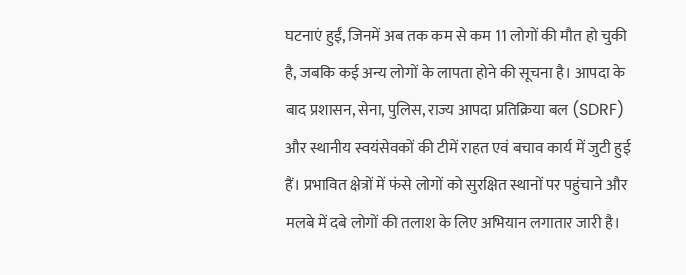घटनाएं हुईं, जिनमें अब तक कम से कम 11 लोगों की मौत हो चुकी है, जबकि कई अन्य लोगों के लापता होने की सूचना है। आपदा के बाद प्रशासन, सेना, पुलिस, राज्य आपदा प्रतिक्रिया बल (SDRF) और स्थानीय स्वयंसेवकों की टीमें राहत एवं बचाव कार्य में जुटी हुई हैं। प्रभावित क्षेत्रों में फंसे लोगों को सुरक्षित स्थानों पर पहुंचाने और मलबे में दबे लोगों की तलाश के लिए अभियान लगातार जारी है।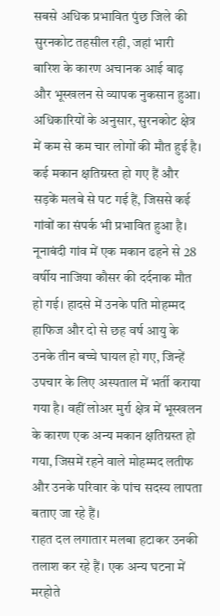सबसे अधिक प्रभावित पुंछ जिले की सुरनकोट तहसील रही, जहां भारी बारिश के कारण अचानक आई बाढ़ और भूस्खलन से व्यापक नुकसान हुआ। अधिकारियों के अनुसार, सुरनकोट क्षेत्र में कम से कम चार लोगों की मौत हुई है। कई मकान क्षतिग्रस्त हो गए हैं और सड़कें मलबे से पट गई हैं, जिससे कई गांवों का संपर्क भी प्रभावित हुआ है। नूनाबंदी गांव में एक मकान ढहने से 28 वर्षीय नाजिया कौसर की दर्दनाक मौत हो गई। हादसे में उनके पति मोहम्मद हाफिज और दो से छह वर्ष आयु के उनके तीन बच्चे घायल हो गए, जिन्हें उपचार के लिए अस्पताल में भर्ती कराया गया है। वहीं लोअर मुर्रा क्षेत्र में भूस्खलन के कारण एक अन्य मकान क्षतिग्रस्त हो गया, जिसमें रहने वाले मोहम्मद लतीफ और उनके परिवार के पांच सदस्य लापता बताए जा रहे हैं।
राहत दल लगातार मलबा हटाकर उनकी तलाश कर रहे हैं। एक अन्य घटना में मरहोते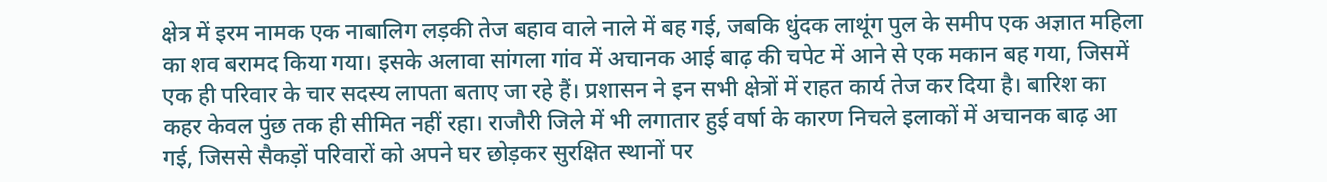क्षेत्र में इरम नामक एक नाबालिग लड़की तेज बहाव वाले नाले में बह गई, जबकि धुंदक लाथूंग पुल के समीप एक अज्ञात महिला का शव बरामद किया गया। इसके अलावा सांगला गांव में अचानक आई बाढ़ की चपेट में आने से एक मकान बह गया, जिसमें एक ही परिवार के चार सदस्य लापता बताए जा रहे हैं। प्रशासन ने इन सभी क्षेत्रों में राहत कार्य तेज कर दिया है। बारिश का कहर केवल पुंछ तक ही सीमित नहीं रहा। राजौरी जिले में भी लगातार हुई वर्षा के कारण निचले इलाकों में अचानक बाढ़ आ गई, जिससे सैकड़ों परिवारों को अपने घर छोड़कर सुरक्षित स्थानों पर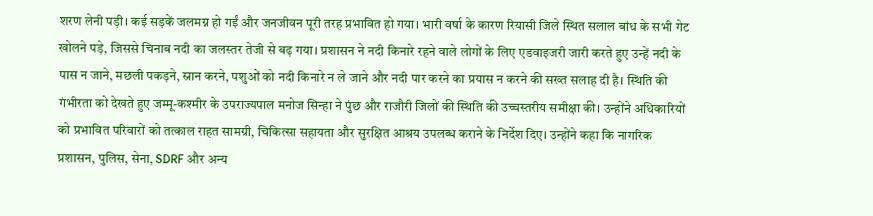शरण लेनी पड़ी। कई सड़कें जलमग्न हो गईं और जनजीवन पूरी तरह प्रभावित हो गया। भारी वर्षा के कारण रियासी जिले स्थित सलाल बांध के सभी गेट खोलने पड़े, जिससे चिनाब नदी का जलस्तर तेजी से बढ़ गया। प्रशासन ने नदी किनारे रहने वाले लोगों के लिए एडवाइजरी जारी करते हुए उन्हें नदी के पास न जाने, मछली पकड़ने, स्नान करने, पशुओं को नदी किनारे न ले जाने और नदी पार करने का प्रयास न करने की सख्त सलाह दी है। स्थिति की गंभीरता को देखते हुए जम्मू-कश्मीर के उपराज्यपाल मनोज सिन्हा ने पुंछ और राजौरी जिलों की स्थिति की उच्चस्तरीय समीक्षा की। उन्होंने अधिकारियों को प्रभावित परिवारों को तत्काल राहत सामग्री, चिकित्सा सहायता और सुरक्षित आश्रय उपलब्ध कराने के निर्देश दिए। उन्होंने कहा कि नागरिक प्रशासन, पुलिस, सेना, SDRF और अन्य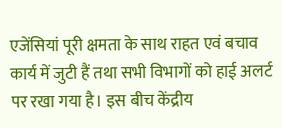एजेंसियां पूरी क्षमता के साथ राहत एवं बचाव कार्य में जुटी हैं तथा सभी विभागों को हाई अलर्ट पर रखा गया है। इस बीच केंद्रीय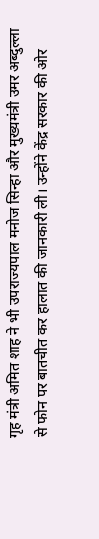गृह मंत्री अमित शाह ने भी उपराज्यपाल मनोज सिन्हा और मुख्यमंत्री उमर अब्दुल्ला से फोन पर बातचीत कर हालात की जानकारी ली। उन्होंने केंद्र सरकार की ओर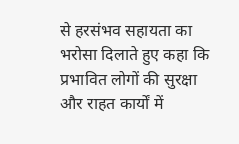से हरसंभव सहायता का भरोसा दिलाते हुए कहा कि प्रभावित लोगों की सुरक्षा और राहत कार्यों में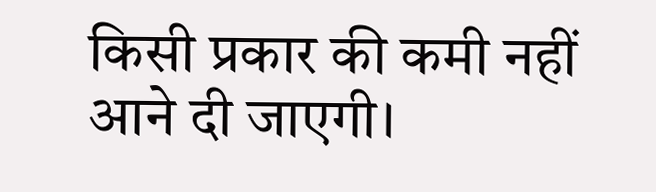किसी प्रकार की कमी नहीं आने दी जाएगी।